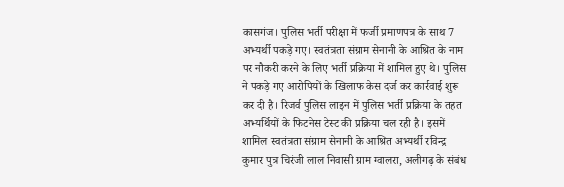कासगंज। पुलिस भर्ती परीक्षा में फर्जी प्रमाणपत्र के साथ 7 अभ्यर्थी पकड़े गए। स्वतंत्रता संग्राम सेनानी के आश्रित के नाम पर नौकरी करने के लिए भर्ती प्रक्रिया में शामिल हुए थे। पुलिस ने पकड़े गए आरोपियों के खिलाफ केस दर्ज कर कार्रवाई शुरू कर दी है। रिजर्व पुलिस लाइन में पुलिस भर्ती प्रक्रिया के तहत अभ्यर्थियों के फिटनेस टेस्ट की प्रक्रिया चल रही है। इसमें शामिल स्वतंत्रता संग्राम सेनानी के आश्रित अभ्यर्थी रविन्द्र कुमार पुत्र चिरंजी लाल निवासी ग्राम ग्वालरा, अलीगढ़ के संबंध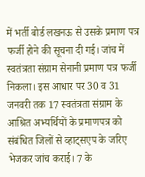में भर्ती बोर्ड लखनऊ से उसके प्रमाण पत्र फर्जी होने की सूचना दी गई। जांच में स्वतंत्रता संग्राम सेनानी प्रमाण पत्र फर्जी निकला। इस आधार पर 30 व 31 जनवरी तक 17 स्वतंत्रता संग्राम के आश्रित अभ्यर्थियों के प्रमाणपत्र को संबंधित जिलों से व्हाट्सएप के जरिए भेजकर जांच कराई। 7 के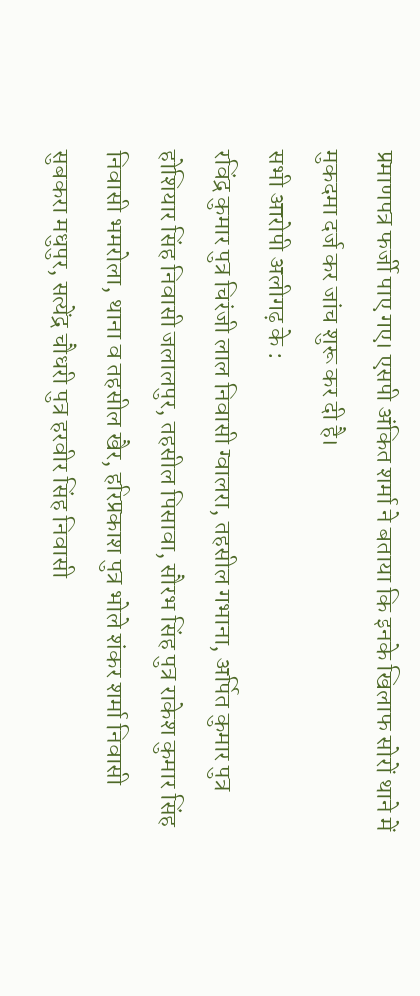प्रमाणपत्र फर्जी पाए गए। एसपी अंकित शर्मा ने बताया कि इनके खिलाफ सोरों थाने में मुकदमा दर्ज कर जांच शुरू कर दी है।
सभी आरोपी अलीगढ़ के :
रविंद्र कुमार पुत्र चिरंजी लाल निवासी ग्वालरा, तहसील गभाना, अर्पित कुमार पुत्र होशियार सिंह निवासी जलालपुर, तहसील पिसावा, सौरभ सिंह पुत्र राकेश कुमार सिंह निवासी भमरोला, थाना व तहसील खैर, हरिप्रकाश पुत्र भोले शंकर शर्मा निवासी सुबकरा मधुपुर, सत्येंद्र चौधरी पुत्र हरवीर सिंह निवासी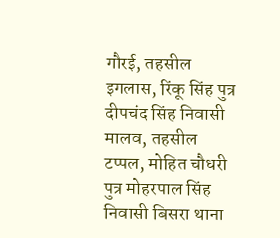गौरई, तहसील इगलास, रिंकू सिंह पुत्र दीपचंद सिंह निवासी मालव, तहसील टप्पल, मोहित चौधरी पुत्र मोहरपाल सिंह निवासी बिसरा थाना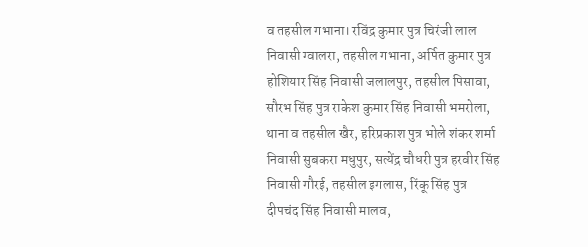व तहसील गभाना। रविंद्र कुमार पुत्र चिरंजी लाल निवासी ग्वालरा, तहसील गभाना, अर्पित कुमार पुत्र होशियार सिंह निवासी जलालपुर, तहसील पिसावा, सौरभ सिंह पुत्र राकेश कुमार सिंह निवासी भमरोला, थाना व तहसील खैर, हरिप्रकाश पुत्र भोले शंकर शर्मा निवासी सुबकरा मधुपुर, सत्येंद्र चौधरी पुत्र हरवीर सिंह निवासी गौरई, तहसील इगलास, रिंकू सिंह पुत्र दीपचंद सिंह निवासी मालव,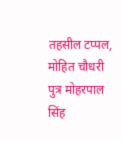तहसील टप्पल, मोहित चौधरी पुत्र मोहरपाल सिंह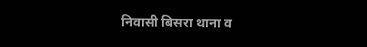निवासी बिसरा थाना व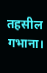तहसील गभाना।